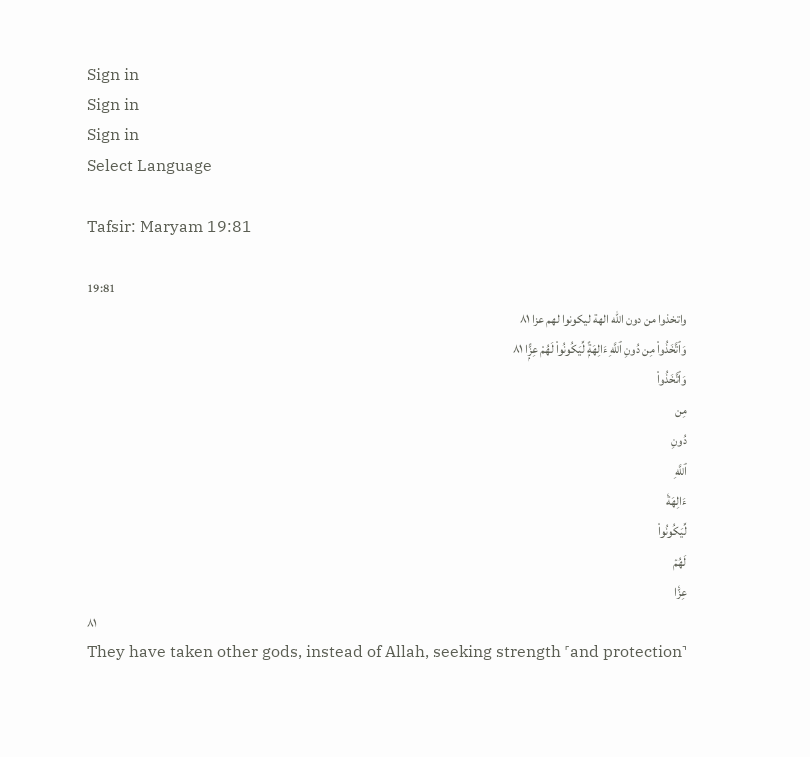Sign in
Sign in
Sign in
Select Language

Tafsir: Maryam 19:81

19:81
واتخذوا من دون الله الهة ليكونوا لهم عزا ٨١
وَٱتَّخَذُوا۟ مِن دُونِ ٱللَّهِ ءَالِهَةًۭ لِّيَكُونُوا۟ لَهُمْ عِزًّۭا ٨١
وَٱتَّخَذُواْ
مِن
دُونِ
ٱللَّهِ
ءَالِهَةٗ
لِّيَكُونُواْ
لَهُمۡ
عِزّٗا
٨١
They have taken other gods, instead of Allah, seeking strength ˹and protection˺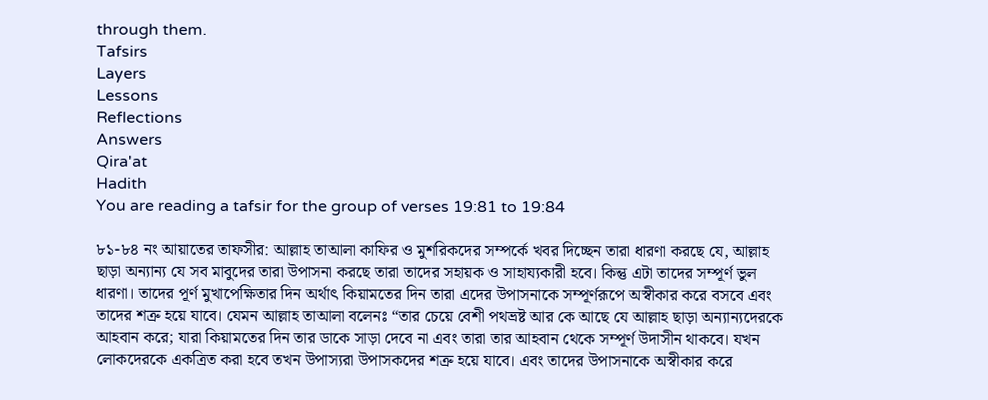through them.
Tafsirs
Layers
Lessons
Reflections
Answers
Qira'at
Hadith
You are reading a tafsir for the group of verses 19:81 to 19:84

৮১-৮৪ নং আয়াতের তাফসীর: আল্লাহ তাআলা কাফির ও মুশরিকদের সম্পর্কে খবর দিচ্ছেন তারা ধারণা করছে যে, আল্লাহ ছাড়া অন্যান্য যে সব মাবুদের তারা উপাসনা করছে তারা তাদের সহায়ক ও সাহায্যকারী হবে। কিন্তু এটা তাদের সম্পূর্ণ ভুল ধারণা। তাদের পূর্ণ মুখাপেক্ষিতার দিন অর্থাৎ কিয়ামতের দিন তারা এদের উপাসনাকে সম্পূর্ণরূপে অস্বীকার করে বসবে এবং তাদের শত্রু হয়ে যাবে। যেমন আল্লাহ তাআলা বলেনঃ “তার চেয়ে বেশী পথভ্রষ্ট আর কে আছে যে আল্লাহ ছাড়া অন্যান্যদেরকে আহবান করে; যারা কিয়ামতের দিন তার ডাকে সাড়া দেবে না এবং তারা তার আহবান থেকে সম্পূর্ণ উদাসীন থাকবে। যখন লোকদেরকে একত্রিত করা হবে তখন উপাস্যরা উপাসকদের শত্রু হয়ে যাবে। এবং তাদের উপাসনাকে অস্বীকার করে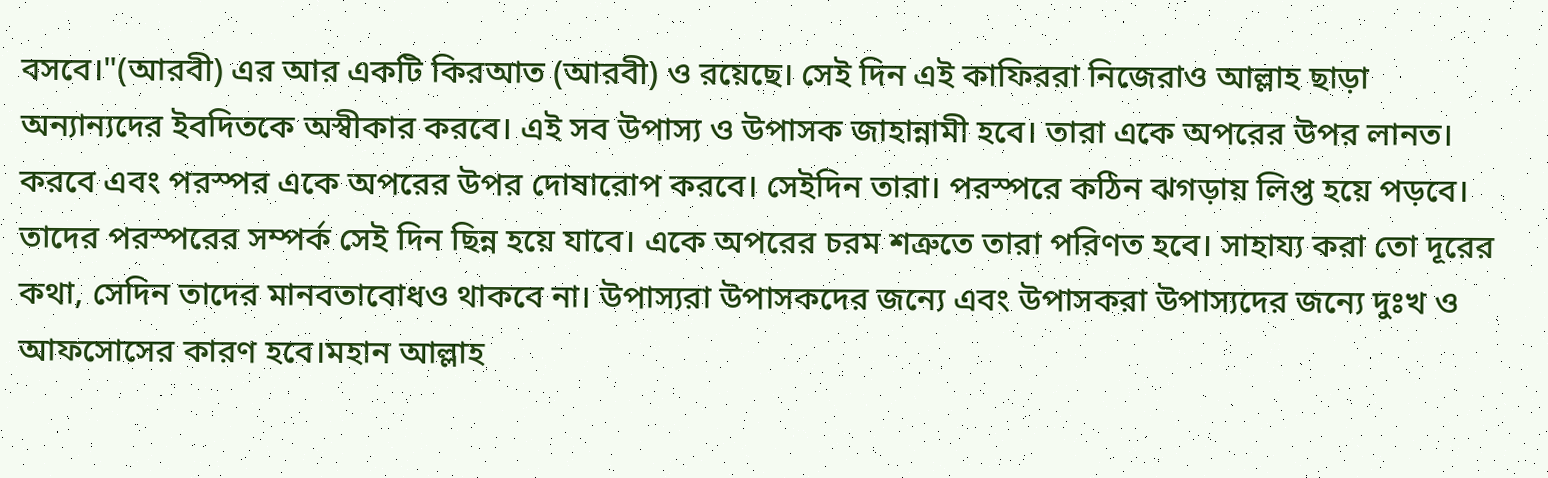বসবে।"(আরবী) এর আর একটি কিরআত (আরবী) ও রয়েছে। সেই দিন এই কাফিররা নিজেরাও আল্লাহ ছাড়া অন্যান্যদের ইবদিতকে অস্বীকার করবে। এই সব উপাস্য ও উপাসক জাহান্নামী হবে। তারা একে অপরের উপর লানত। করবে এবং পরস্পর একে অপরের উপর দোষারোপ করবে। সেইদিন তারা। পরস্পরে কঠিন ঝগড়ায় লিপ্ত হয়ে পড়বে। তাদের পরস্পরের সম্পর্ক সেই দিন ছিন্ন হয়ে যাবে। একে অপরের চরম শত্রুতে তারা পরিণত হবে। সাহায্য করা তো দূরের কথা, সেদিন তাদের মানবতাবোধও থাকবে না। উপাস্যরা উপাসকদের জন্যে এবং উপাসকরা উপাস্যদের জন্যে দুঃখ ও আফসোসের কারণ হবে।মহান আল্লাহ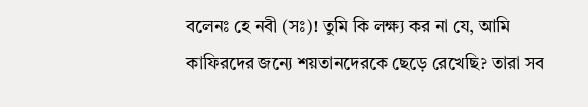বলেনঃ হে নবী (সঃ)! তুমি কি লক্ষ্য কর না যে, আমি কাফিরদের জন্যে শয়তানদেরকে ছেড়ে রেখেছি? তারা সব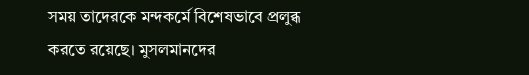সময় তাদেরকে মন্দকর্মে বিশেষভাবে প্রলুব্ধ করতে রয়েছে। মুসলমানদের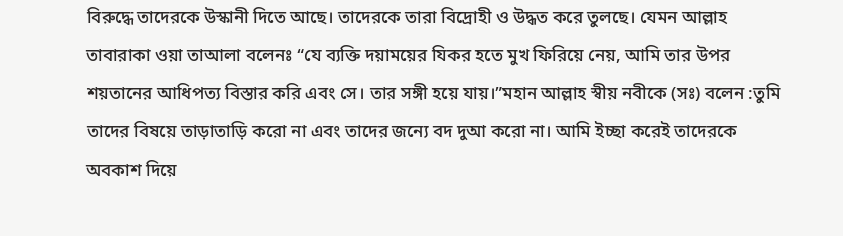বিরুদ্ধে তাদেরকে উস্কানী দিতে আছে। তাদেরকে তারা বিদ্রোহী ও উদ্ধত করে তুলছে। যেমন আল্লাহ তাবারাকা ওয়া তাআলা বলেনঃ “যে ব্যক্তি দয়াময়ের যিকর হতে মুখ ফিরিয়ে নেয়, আমি তার উপর শয়তানের আধিপত্য বিস্তার করি এবং সে। তার সঙ্গী হয়ে যায়।”মহান আল্লাহ স্বীয় নবীকে (সঃ) বলেন :তুমি তাদের বিষয়ে তাড়াতাড়ি করো না এবং তাদের জন্যে বদ দুআ করো না। আমি ইচ্ছা করেই তাদেরকে অবকাশ দিয়ে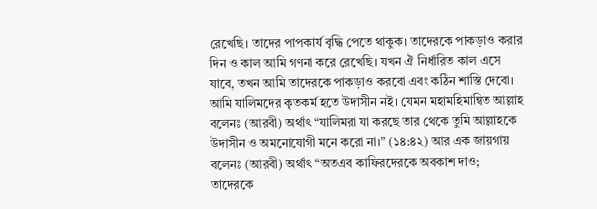রেখেছি। তাদের পাপকার্য বৃদ্ধি পেতে থাকুক। তাদেরকে পাকড়াও করার দিন ও কাল আমি গণনা করে রেখেছি। যখন ঐ নির্ধারিত কাল এসে যাবে, তখন আমি তাদেরকে পাকড়াও করবো এবং কঠিন শাস্তি দেবো। আমি যালিমদের কৃতকর্ম হতে উদাসীন নই। যেমন মহামহিমান্বিত আল্লাহ বলেনঃ (আরবী) অর্থাৎ “যালিমরা যা করছে তার থেকে তুমি আল্লাহকে উদাসীন ও অমনোযোগী মনে করো না।” (১৪:৪২) আর এক জায়গায় বলেনঃ (আরবী) অর্থাৎ “অতএব কাফিরদেরকে অবকাশ দাও; তাদেরকে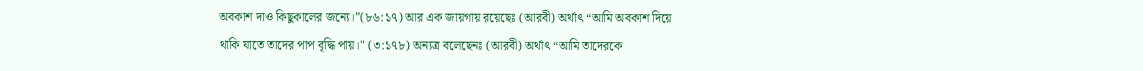অবকাশ দাও কিছুকালের জন্যে।”(৮৬:১৭) আর এক জায়গায় রয়েছেঃ (আরবী) অর্থাৎ “আমি অবকাশ দিয়ে থাকি যাতে তাদের পাপ বৃদ্ধি পায়।" (৩:১৭৮) অন্যত্র বলেছেনঃ (আরবী) অর্থাৎ “আমি তাদেরকে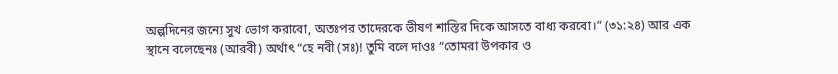অল্পদিনের জন্যে সুখ ভোগ করাবো, অতঃপর তাদেরকে ভীষণ শাস্তির দিকে আসতে বাধ্য করবো।” (৩১:২৪) আর এক স্থানে বলেছেনঃ (আরবী) অর্থাৎ “হে নবী (সঃ)! তুমি বলে দাওঃ “তোমরা উপকার ও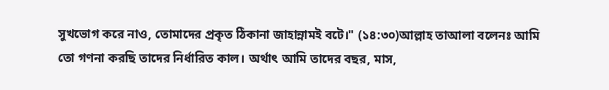সুখভোগ করে নাও, তোমাদের প্রকৃত ঠিকানা জাহান্নামই বটে।" (১৪:৩০)আল্লাহ তাআলা বলেনঃ আমি তো গণনা করছি তাদের নির্ধারিত কাল। অর্থাৎ আমি তাদের বছর, মাস,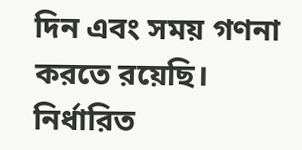দিন এবং সময় গণনা করতে রয়েছি। নির্ধারিত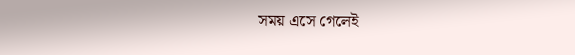সময় এসে গেলেই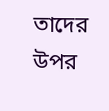তাদের উপর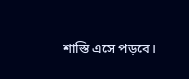শাস্তি এসে পড়বে।